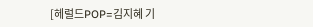[헤럴드POP=김지혜 기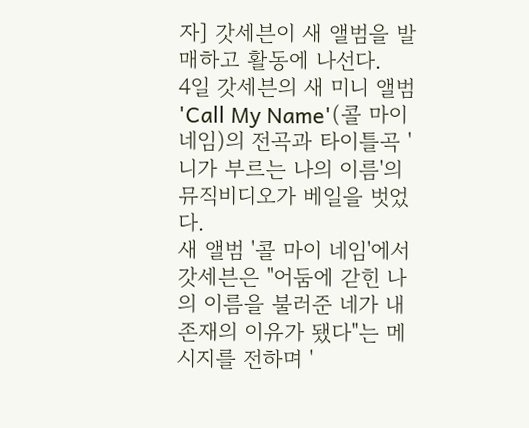자] 갓세븐이 새 앨범을 발매하고 활동에 나선다.
4일 갓세븐의 새 미니 앨범 'Call My Name'(콜 마이 네임)의 전곡과 타이틀곡 '니가 부르는 나의 이름'의 뮤직비디오가 베일을 벗었다.
새 앨범 '콜 마이 네임'에서 갓세븐은 "어둠에 갇힌 나의 이름을 불러준 네가 내 존재의 이유가 됐다"는 메시지를 전하며 '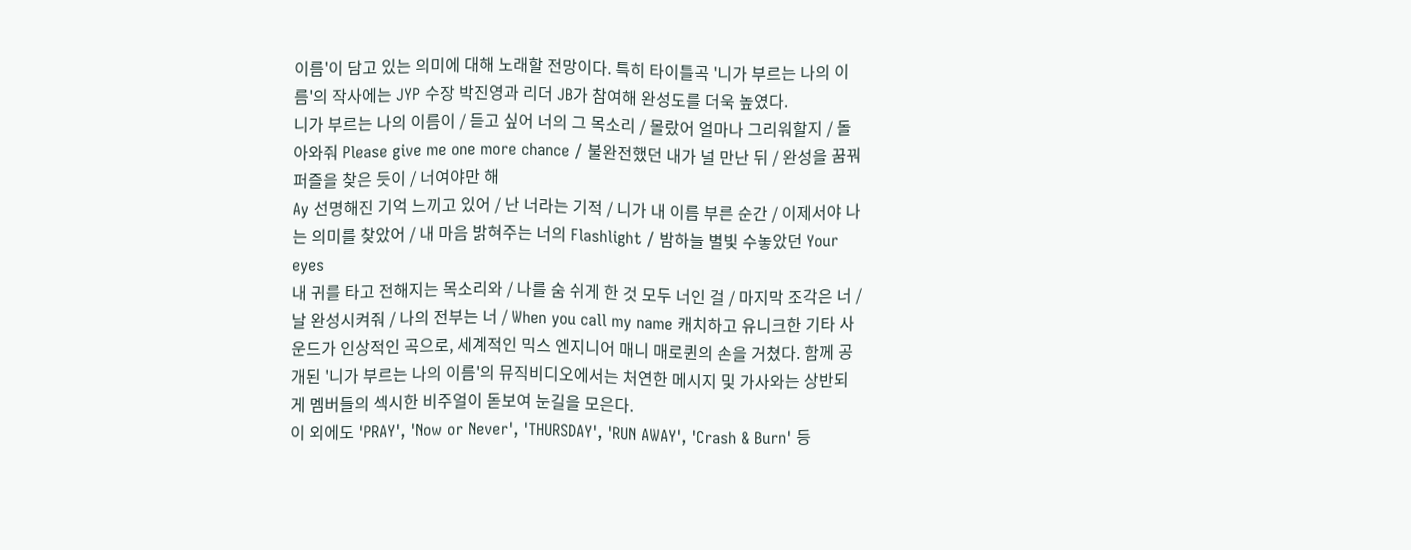이름'이 담고 있는 의미에 대해 노래할 전망이다. 특히 타이틀곡 '니가 부르는 나의 이름'의 작사에는 JYP 수장 박진영과 리더 JB가 참여해 완성도를 더욱 높였다.
니가 부르는 나의 이름이 / 듣고 싶어 너의 그 목소리 / 몰랐어 얼마나 그리워할지 / 돌아와줘 Please give me one more chance / 불완전했던 내가 널 만난 뒤 / 완성을 꿈꿔 퍼즐을 찾은 듯이 / 너여야만 해
Ay 선명해진 기억 느끼고 있어 / 난 너라는 기적 / 니가 내 이름 부른 순간 / 이제서야 나는 의미를 찾았어 / 내 마음 밝혀주는 너의 Flashlight / 밤하늘 별빛 수놓았던 Your eyes
내 귀를 타고 전해지는 목소리와 / 나를 숨 쉬게 한 것 모두 너인 걸 / 마지막 조각은 너 / 날 완성시켜줘 / 나의 전부는 너 / When you call my name 캐치하고 유니크한 기타 사운드가 인상적인 곡으로, 세계적인 믹스 엔지니어 매니 매로퀸의 손을 거쳤다. 함께 공개된 '니가 부르는 나의 이름'의 뮤직비디오에서는 처연한 메시지 및 가사와는 상반되게 멤버들의 섹시한 비주얼이 돋보여 눈길을 모은다.
이 외에도 'PRAY', 'Now or Never', 'THURSDAY', 'RUN AWAY', 'Crash & Burn' 등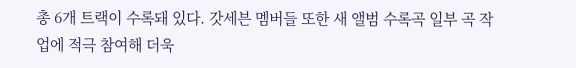총 6개 트랙이 수록돼 있다. 갓세븐 멤버들 또한 새 앨범 수록곡 일부 곡 작업에 적극 참여해 더욱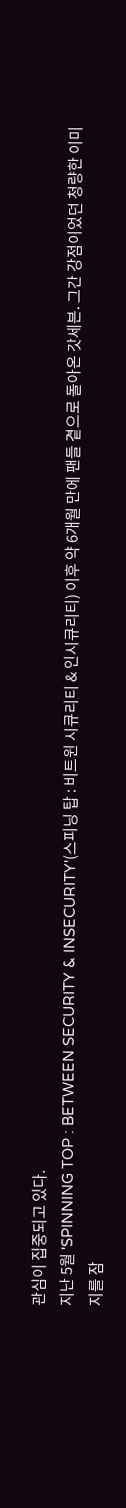관심이 집중되고 있다.
지난 5월 'SPINNING TOP : BETWEEN SECURITY & INSECURITY'(스피닝 탑 : 비트윈 시큐리티 & 인시큐리티) 이후 약 6개월 만에 팬들 곁으로 돌아온 갓세븐. 그간 강점이었던 청량한 이미지를 잠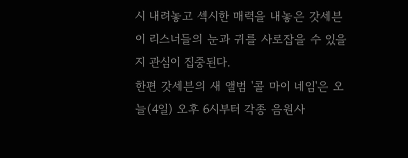시 내려놓고 섹시한 매력을 내놓은 갓세븐이 리스너들의 눈과 귀를 사로잡을 수 있을지 관심이 집중된다.
한편 갓세븐의 새 앨범 '콜 마이 네임'은 오늘(4일) 오후 6시부터 각종 음원사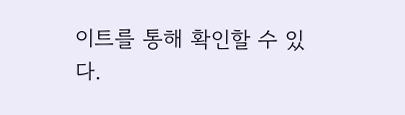이트를 통해 확인할 수 있다.